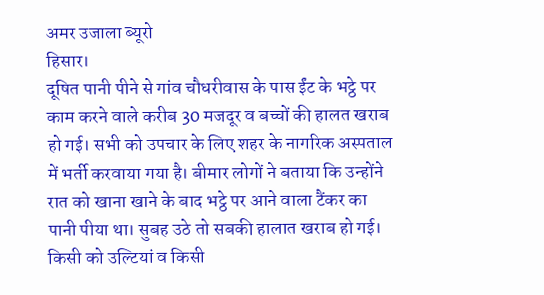अमर उजाला ब्यूरो
हिसार।
दूषित पानी पीने से गांव चौधरीवास के पास ईंट के भट्ठे पर काम करने वाले करीब 30 मजदूर व बच्चों की हालत खराब हो गई। सभी को उपचार के लिए शहर के नागरिक अस्पताल में भर्ती करवाया गया है। बीमार लोगों ने बताया कि उन्होंने रात को खाना खाने के बाद भट्ठे पर आने वाला टैंकर का पानी पीया था। सुबह उठे तो सबकी हालात खराब हो गई। किसी को उल्टियां व किसी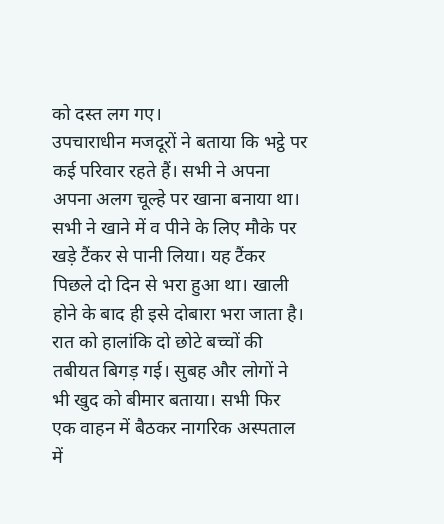को दस्त लग गए।
उपचाराधीन मजदूरों ने बताया कि भट्ठे पर कई परिवार रहते हैं। सभी ने अपना अपना अलग चूल्हे पर खाना बनाया था। सभी ने खाने में व पीने के लिए मौके पर खड़े टैंकर से पानी लिया। यह टैंकर पिछले दो दिन से भरा हुआ था। खाली होने के बाद ही इसे दोबारा भरा जाता है। रात को हालांकि दो छोटे बच्चों की तबीयत बिगड़ गई। सुबह और लोगों ने भी खुद को बीमार बताया। सभी फिर एक वाहन में बैठकर नागरिक अस्पताल में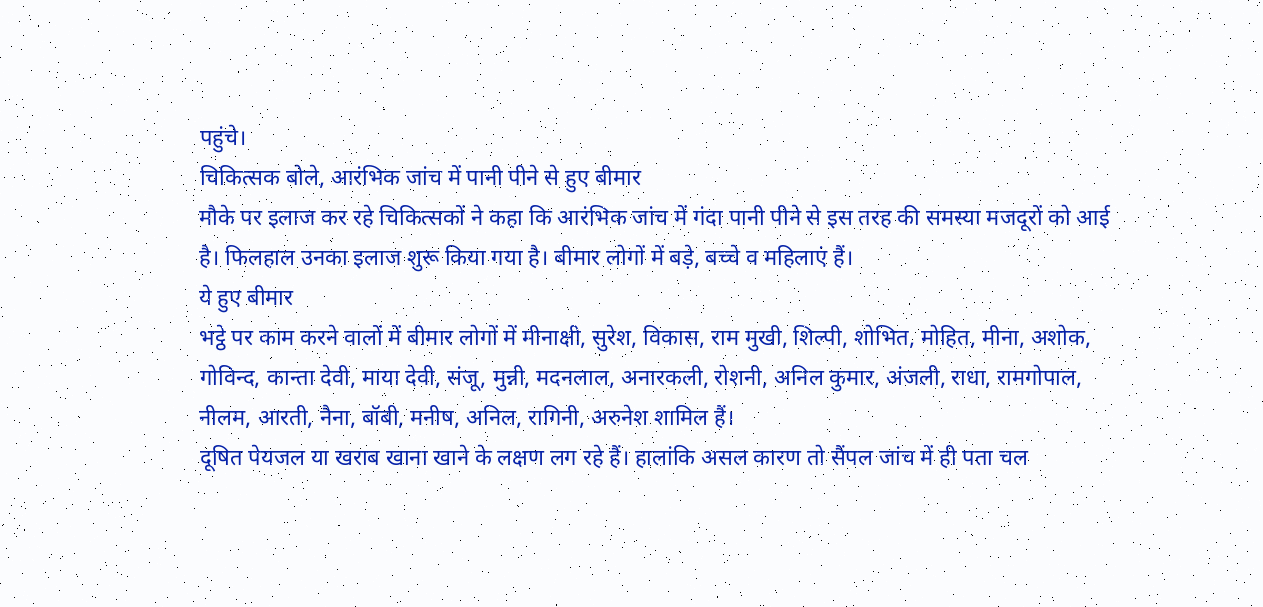पहुंचे।
चिकित्सक बोले, आरंभिक जांच में पानी पीने से हुए बीमार
मौके पर इलाज कर रहे चिकित्सकों ने कहा कि आरंभिक जांच में गंदा पानी पीने से इस तरह की समस्या मजदूरों को आई है। फिलहाल उनका इलाज शुरू किया गया है। बीमार लोगों में बड़े, बच्चे व महिलाएं हैं।
ये हुए बीमार
भट्ठे पर काम करने वालों में बीमार लोगों में मीनाक्षी, सुरेश, विकास, राम मुखी, शिल्पी, शोभित, मोहित, मीना, अशोक, गोविन्द, कान्ता देवी, माया देवी, संजू, मुन्नी, मदनलाल, अनारकली, रोशनी, अनिल कुमार, अंजली, राधा, रामगोपाल, नीलम, आरती, नैना, बॉबी, मनीष, अनिल, रागिनी, अरुनेश शामिल हैं।
दूषित पेयजल या खराब खाना खाने के लक्षण लग रहे हैं। हालांकि असल कारण तो सैंपल जांच में ही पता चल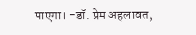पाएगा। -डॉ. प्रेम अहलावत,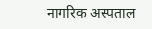नागरिक अस्पताल